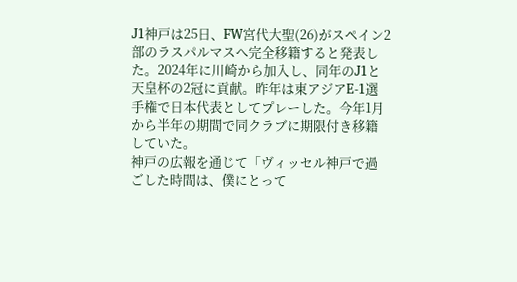J1神戸は25日、FW宮代大聖(26)がスペイン2部のラスパルマスへ完全移籍すると発表した。2024年に川崎から加入し、同年のJ1と天皇杯の2冠に貢献。昨年は東アジアE-1選手権で日本代表としてプレーした。今年1月から半年の期間で同クラブに期限付き移籍していた。
神戸の広報を通じて「ヴィッセル神戸で過ごした時間は、僕にとって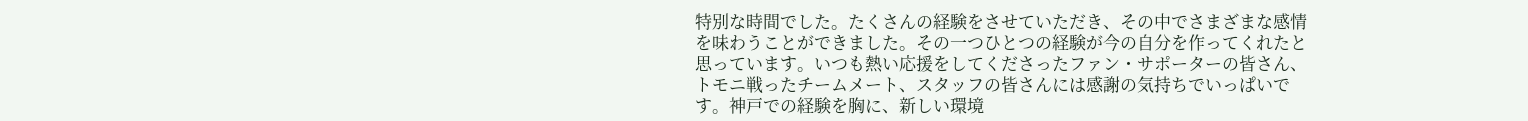特別な時間でした。たくさんの経験をさせていただき、その中でさまざまな感情を味わうことができました。その一つひとつの経験が今の自分を作ってくれたと思っています。いつも熱い応援をしてくださったファン・サポーターの皆さん、トモニ戦ったチームメート、スタッフの皆さんには感謝の気持ちでいっぱいです。神戸での経験を胸に、新しい環境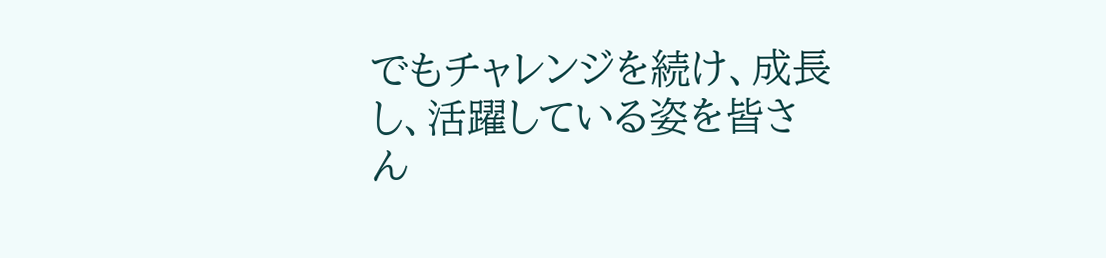でもチャレンジを続け、成長し、活躍している姿を皆さん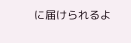に届けられるよ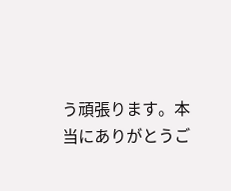う頑張ります。本当にありがとうご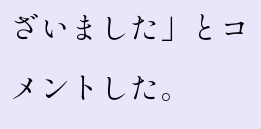ざいました」とコメントした。